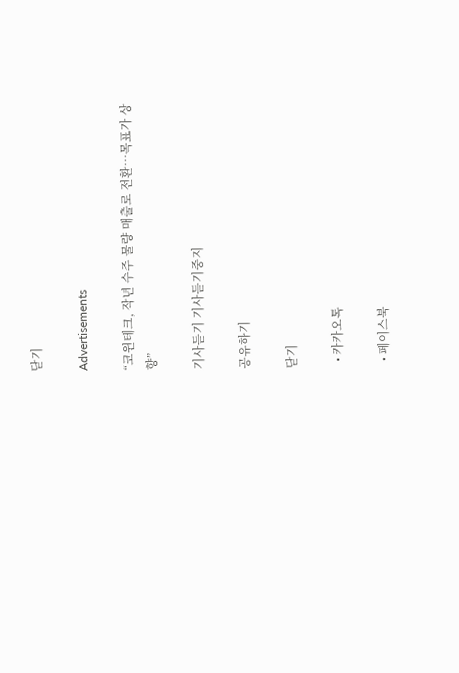닫기

Advertisements

“코윈테크, 작년 수주 물량 매출로 전환…목표가 상향”

기사듣기 기사듣기중지

공유하기

닫기

  • 카카오톡

  • 페이스북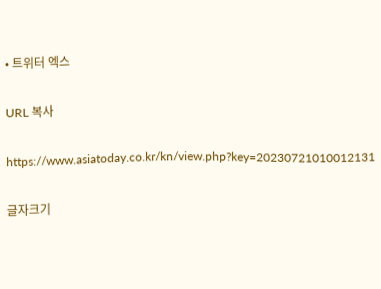• 트위터 엑스

URL 복사

https://www.asiatoday.co.kr/kn/view.php?key=20230721010012131

글자크기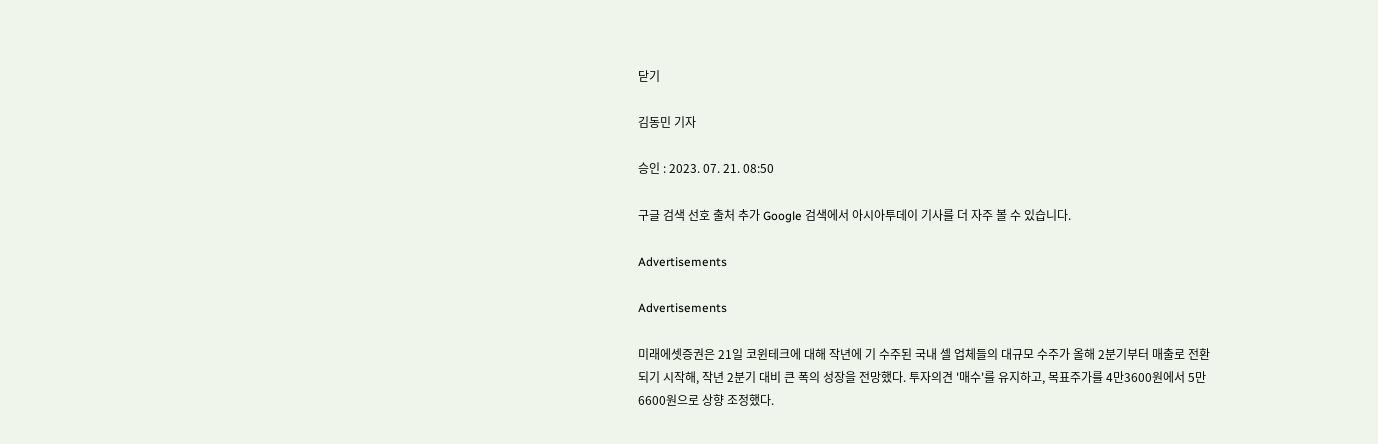닫기

김동민 기자

승인 : 2023. 07. 21. 08:50

구글 검색 선호 출처 추가 Google 검색에서 아시아투데이 기사를 더 자주 볼 수 있습니다.

Advertisements

Advertisements

미래에셋증권은 21일 코윈테크에 대해 작년에 기 수주된 국내 셀 업체들의 대규모 수주가 올해 2분기부터 매출로 전환되기 시작해, 작년 2분기 대비 큰 폭의 성장을 전망했다. 투자의견 '매수'를 유지하고, 목표주가를 4만3600원에서 5만6600원으로 상향 조정했다.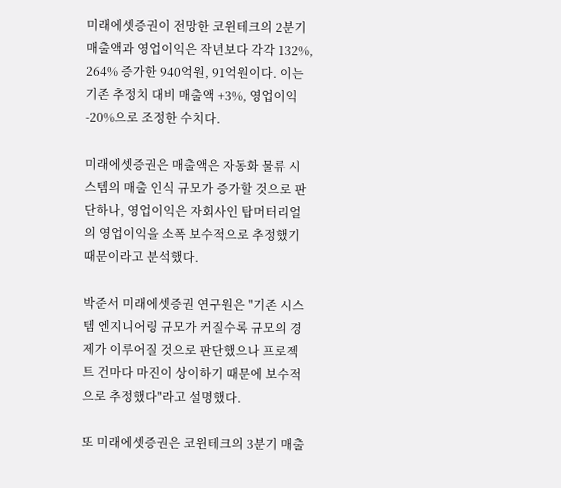미래에셋증권이 전망한 코윈테크의 2분기 매출액과 영업이익은 작년보다 각각 132%, 264% 증가한 940억원, 91억원이다. 이는 기존 추정치 대비 매출액 +3%, 영업이익 -20%으로 조정한 수치다.

미래에셋증권은 매출액은 자동화 물류 시스템의 매출 인식 규모가 증가할 것으로 판단하나, 영업이익은 자회사인 탑머터리얼의 영업이익을 소폭 보수적으로 추정했기 때문이라고 분석했다.

박준서 미래에셋증권 연구원은 "기존 시스템 엔지니어링 규모가 커질수록 규모의 경제가 이루어질 것으로 판단했으나 프로젝트 건마다 마진이 상이하기 때문에 보수적으로 추정했다"라고 설명했다.

또 미래에셋증권은 코윈테크의 3분기 매출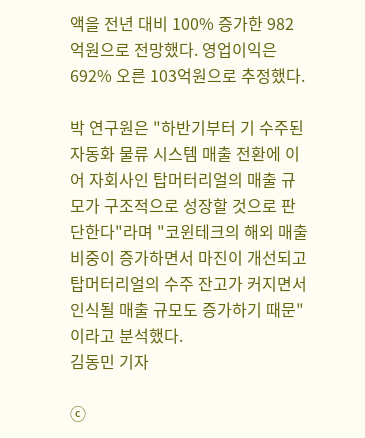액을 전년 대비 100% 증가한 982억원으로 전망했다. 영업이익은 692% 오른 103억원으로 추정했다.

박 연구원은 "하반기부터 기 수주된 자동화 물류 시스템 매출 전환에 이어 자회사인 탑머터리얼의 매출 규모가 구조적으로 성장할 것으로 판단한다"라며 "코윈테크의 해외 매출 비중이 증가하면서 마진이 개선되고 탑머터리얼의 수주 잔고가 커지면서 인식될 매출 규모도 증가하기 때문"이라고 분석했다.
김동민 기자

ⓒ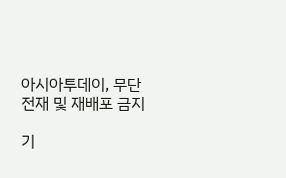아시아투데이, 무단전재 및 재배포 금지

기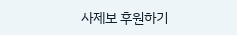사제보 후원하기